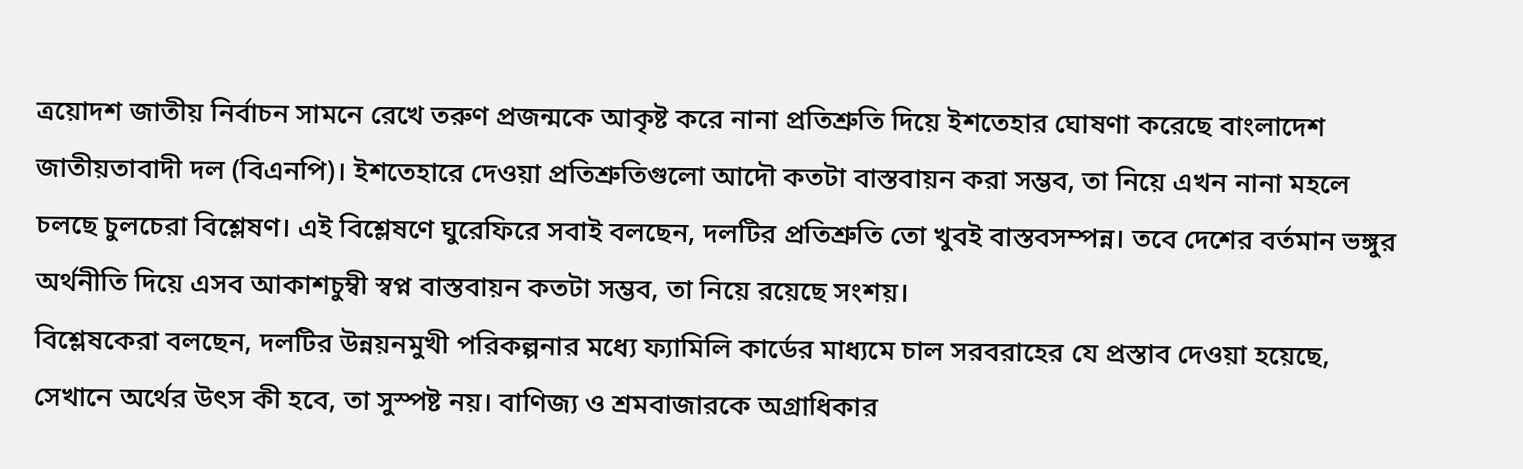ত্রয়োদশ জাতীয় নির্বাচন সামনে রেখে তরুণ প্রজন্মকে আকৃষ্ট করে নানা প্রতিশ্রুতি দিয়ে ইশতেহার ঘোষণা করেছে বাংলাদেশ জাতীয়তাবাদী দল (বিএনপি)। ইশতেহারে দেওয়া প্রতিশ্রুতিগুলো আদৌ কতটা বাস্তবায়ন করা সম্ভব, তা নিয়ে এখন নানা মহলে চলছে চুলচেরা বিশ্লেষণ। এই বিশ্লেষণে ঘুরেফিরে সবাই বলছেন, দলটির প্রতিশ্রুতি তো খুবই বাস্তবসম্পন্ন। তবে দেশের বর্তমান ভঙ্গুর অর্থনীতি দিয়ে এসব আকাশচুম্বী স্বপ্ন বাস্তবায়ন কতটা সম্ভব, তা নিয়ে রয়েছে সংশয়।
বিশ্লেষকেরা বলছেন, দলটির উন্নয়নমুখী পরিকল্পনার মধ্যে ফ্যামিলি কার্ডের মাধ্যমে চাল সরবরাহের যে প্রস্তাব দেওয়া হয়েছে, সেখানে অর্থের উৎস কী হবে, তা সুস্পষ্ট নয়। বাণিজ্য ও শ্রমবাজারকে অগ্রাধিকার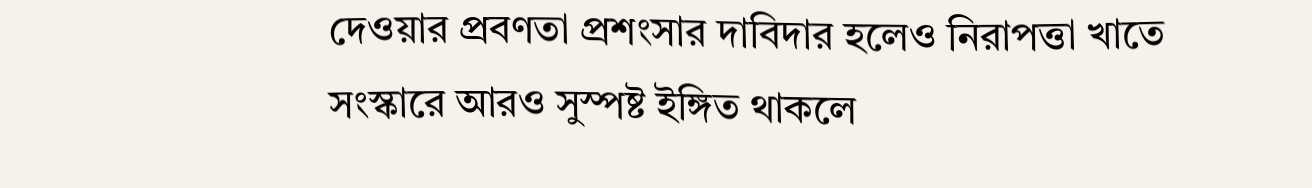দেওয়ার প্রবণতা প্রশংসার দাবিদার হলেও নিরাপত্তা খাতে সংস্কারে আরও সুস্পষ্ট ইঙ্গিত থাকলে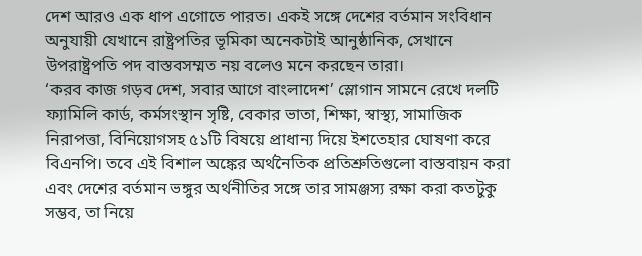দেশ আরও এক ধাপ এগোতে পারত। একই সঙ্গে দেশের বর্তমান সংবিধান অনুযায়ী যেখানে রাষ্ট্রপতির ভূমিকা অনেকটাই আনুষ্ঠানিক, সেখানে উপরাষ্ট্রপতি পদ বাস্তবসম্মত নয় বলেও মনে করছেন তারা।
‘করব কাজ গড়ব দেশ, সবার আগে বাংলাদেশ’ স্লোগান সামনে রেখে দলটি ফ্যামিলি কার্ড, কর্মসংস্থান সৃষ্টি, বেকার ভাতা, শিক্ষা, স্বাস্থ্য, সামাজিক নিরাপত্তা, বিনিয়োগসহ ৫১টি বিষয়ে প্রাধান্য দিয়ে ইশতেহার ঘোষণা করে বিএনপি। তবে এই বিশাল অঙ্কের অর্থনৈতিক প্রতিশ্রুতিগুলো বাস্তবায়ন করা এবং দেশের বর্তমান ভঙ্গুর অর্থনীতির সঙ্গে তার সামঞ্জস্য রক্ষা করা কতটুকু সম্ভব, তা নিয়ে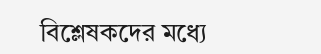বিশ্লেষকদের মধ্যে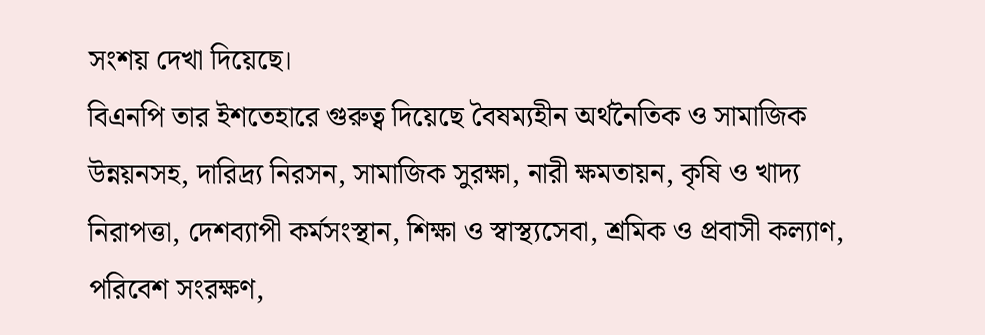সংশয় দেখা দিয়েছে।
বিএনপি তার ইশতেহারে গুরুত্ব দিয়েছে বৈষম্যহীন অর্থনৈতিক ও সামাজিক উন্নয়নসহ, দারিদ্র্য নিরসন, সামাজিক সুরক্ষা, নারী ক্ষমতায়ন, কৃষি ও খাদ্য নিরাপত্তা, দেশব্যাপী কর্মসংস্থান, শিক্ষা ও স্বাস্থ্যসেবা, শ্রমিক ও প্রবাসী কল্যাণ, পরিবেশ সংরক্ষণ,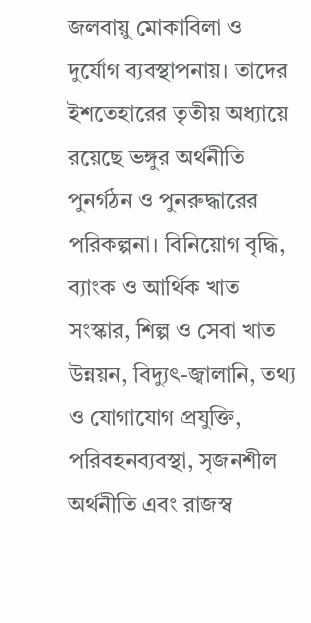জলবায়ু মোকাবিলা ও দুর্যোগ ব্যবস্থাপনায়। তাদের ইশতেহারের তৃতীয় অধ্যায়ে রয়েছে ভঙ্গুর অর্থনীতি পুনর্গঠন ও পুনরুদ্ধারের পরিকল্পনা। বিনিয়োগ বৃদ্ধি, ব্যাংক ও আর্থিক খাত সংস্কার, শিল্প ও সেবা খাত উন্নয়ন, বিদ্যুৎ-জ্বালানি, তথ্য ও যোগাযোগ প্রযুক্তি, পরিবহনব্যবস্থা, সৃজনশীল অর্থনীতি এবং রাজস্ব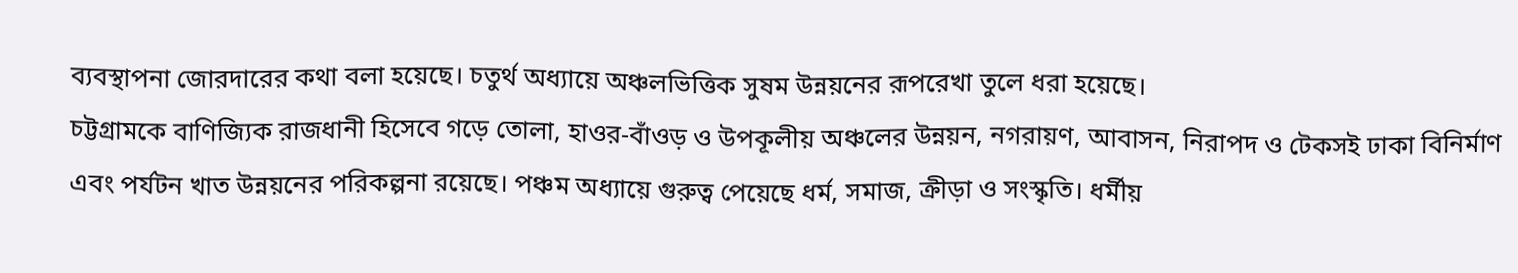ব্যবস্থাপনা জোরদারের কথা বলা হয়েছে। চতুর্থ অধ্যায়ে অঞ্চলভিত্তিক সুষম উন্নয়নের রূপরেখা তুলে ধরা হয়েছে।
চট্টগ্রামকে বাণিজ্যিক রাজধানী হিসেবে গড়ে তোলা, হাওর-বাঁওড় ও উপকূলীয় অঞ্চলের উন্নয়ন, নগরায়ণ, আবাসন, নিরাপদ ও টেকসই ঢাকা বিনির্মাণ এবং পর্যটন খাত উন্নয়নের পরিকল্পনা রয়েছে। পঞ্চম অধ্যায়ে গুরুত্ব পেয়েছে ধর্ম, সমাজ, ক্রীড়া ও সংস্কৃতি। ধর্মীয়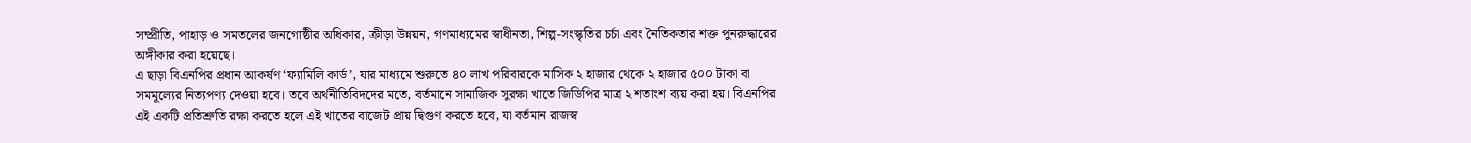সম্প্রীতি, পাহাড় ও সমতলের জনগোষ্ঠীর অধিকার, ক্রীড়া উন্নয়ন, গণমাধ্যমের স্বাধীনতা, শিল্প-সংস্কৃতির চর্চা এবং নৈতিকতার শক্ত পুনরুদ্ধারের অঙ্গীকার করা হয়েছে।
এ ছাড়া বিএনপির প্রধান আকর্ষণ ‘ফ্যামিলি কার্ড’, যার মাধ্যমে শুরুতে ৪০ লাখ পরিবারকে মাসিক ২ হাজার থেকে ২ হাজার ৫০০ টাকা বা সমমূল্যের নিত্যপণ্য দেওয়া হবে। তবে অর্থনীতিবিদদের মতে, বর্তমানে সামাজিক সুরক্ষা খাতে জিডিপির মাত্র ২ শতাংশ ব্যয় করা হয়। বিএনপির এই একটি প্রতিশ্রুতি রক্ষা করতে হলে এই খাতের বাজেট প্রায় দ্বিগুণ করতে হবে, যা বর্তমান রাজস্ব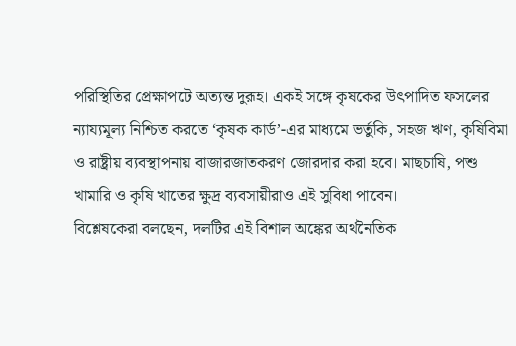পরিস্থিতির প্রেক্ষাপটে অত্যন্ত দুরূহ। একই সঙ্গে কৃষকের উৎপাদিত ফসলের ন্যায্যমূল্য নিশ্চিত করতে ‘কৃষক কার্ড’-এর মাধ্যমে ভর্তুকি, সহজ ঋণ, কৃষিবিমা ও রাষ্ট্রীয় ব্যবস্থাপনায় বাজারজাতকরণ জোরদার করা হবে। মাছচাষি, পশু খামারি ও কৃষি খাতের ক্ষুদ্র ব্যবসায়ীরাও এই সুবিধা পাবেন।
বিশ্লেষকেরা বলছেন, দলটির এই বিশাল অঙ্কের অর্থনৈতিক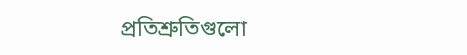প্রতিশ্রুতিগুলো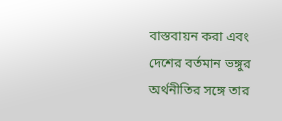বাস্তবায়ন করা এবং দেশের বর্তমান ভঙ্গুর অর্থনীতির সঙ্গে তার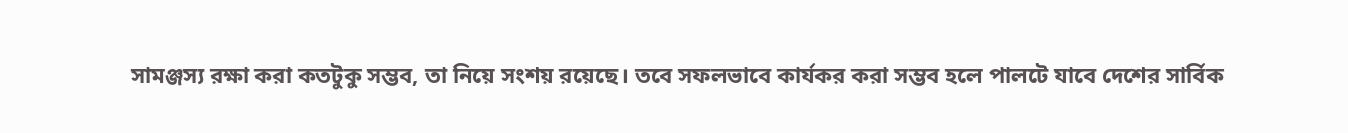সামঞ্জস্য রক্ষা করা কতটুকু সম্ভব, তা নিয়ে সংশয় রয়েছে। তবে সফলভাবে কার্যকর করা সম্ভব হলে পালটে যাবে দেশের সার্বিক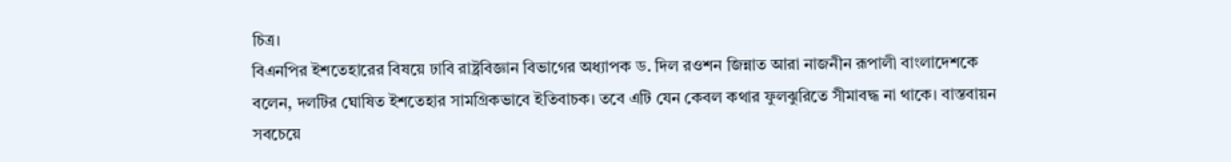চিত্র।
বিএনপির ইশতেহারের বিষয়ে ঢাবি রাষ্ট্রবিজ্ঞান বিভাগের অধ্যাপক ড. দিল রওশন জিন্নাত আরা নাজনীন রূপালী বাংলাদেশকে বলেন, দলটির ঘোষিত ইশতেহার সামগ্রিকভাবে ইতিবাচক। তবে এটি যেন কেবল কথার ফুলঝুরিতে সীমাবদ্ধ না থাকে। বাস্তবায়ন সবচেয়ে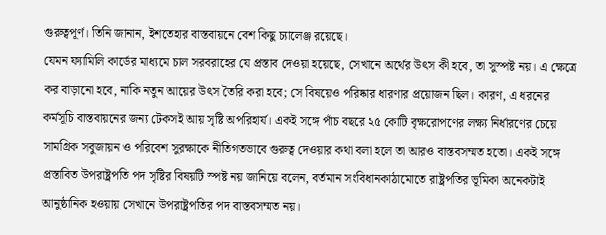গুরুত্বপূর্ণ। তিনি জানান, ইশতেহার বাস্তবায়নে বেশ কিছু চ্যালেঞ্জ রয়েছে।
যেমন ফ্যামিলি কার্ডের মাধ্যমে চাল সরবরাহের যে প্রস্তাব দেওয়া হয়েছে, সেখানে অর্থের উৎস কী হবে, তা সুস্পষ্ট নয়। এ ক্ষেত্রে কর বাড়ানো হবে, নাকি নতুন আয়ের উৎস তৈরি করা হবে; সে বিষয়েও পরিষ্কার ধারণার প্রয়োজন ছিল। কারণ, এ ধরনের কর্মসূচি বাস্তবায়নের জন্য টেকসই আয় সৃষ্টি অপরিহার্য। একই সঙ্গে পাঁচ বছরে ২৫ কোটি বৃক্ষরোপণের লক্ষ্য নির্ধারণের চেয়ে সামগ্রিক সবুজায়ন ও পরিবেশ সুরক্ষাকে নীতিগতভাবে গুরুত্ব দেওয়ার কথা বলা হলে তা আরও বাস্তবসম্মত হতো। একই সঙ্গে প্রস্তাবিত উপরাষ্ট্রপতি পদ সৃষ্টির বিষয়টি স্পষ্ট নয় জানিয়ে বলেন, বর্তমান সংবিধানকাঠামোতে রাষ্ট্রপতির ভূমিকা অনেকটাই আনুষ্ঠানিক হওয়ায় সেখানে উপরাষ্ট্রপতির পদ বাস্তবসম্মত নয়।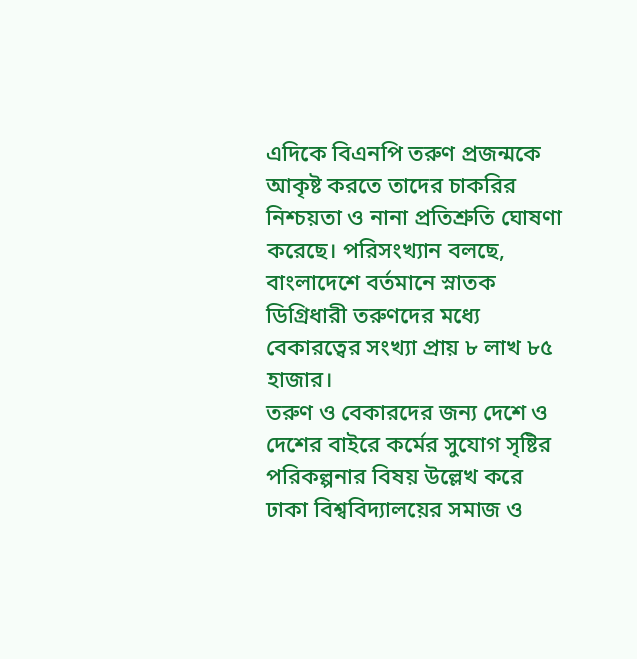এদিকে বিএনপি তরুণ প্রজন্মকে আকৃষ্ট করতে তাদের চাকরির নিশ্চয়তা ও নানা প্রতিশ্রুতি ঘোষণা করেছে। পরিসংখ্যান বলছে, বাংলাদেশে বর্তমানে স্নাতক ডিগ্রিধারী তরুণদের মধ্যে বেকারত্বের সংখ্যা প্রায় ৮ লাখ ৮৫ হাজার।
তরুণ ও বেকারদের জন্য দেশে ও দেশের বাইরে কর্মের সুযোগ সৃষ্টির পরিকল্পনার বিষয় উল্লেখ করে ঢাকা বিশ্ববিদ্যালয়ের সমাজ ও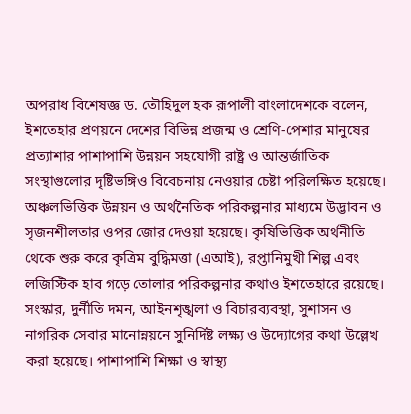অপরাধ বিশেষজ্ঞ ড. তৌহিদুল হক রূপালী বাংলাদেশকে বলেন, ইশতেহার প্রণয়নে দেশের বিভিন্ন প্রজন্ম ও শ্রেণি-পেশার মানুষের প্রত্যাশার পাশাপাশি উন্নয়ন সহযোগী রাষ্ট্র ও আন্তর্জাতিক সংস্থাগুলোর দৃষ্টিভঙ্গিও বিবেচনায় নেওয়ার চেষ্টা পরিলক্ষিত হয়েছে। অঞ্চলভিত্তিক উন্নয়ন ও অর্থনৈতিক পরিকল্পনার মাধ্যমে উদ্ভাবন ও সৃজনশীলতার ওপর জোর দেওয়া হয়েছে। কৃষিভিত্তিক অর্থনীতি থেকে শুরু করে কৃত্রিম বুদ্ধিমত্তা (এআই), রপ্তানিমুখী শিল্প এবং লজিস্টিক হাব গড়ে তোলার পরিকল্পনার কথাও ইশতেহারে রয়েছে।
সংস্কার, দুর্নীতি দমন, আইনশৃঙ্খলা ও বিচারব্যবস্থা, সুশাসন ও নাগরিক সেবার মানোন্নয়নে সুনির্দিষ্ট লক্ষ্য ও উদ্যোগের কথা উল্লেখ করা হয়েছে। পাশাপাশি শিক্ষা ও স্বাস্থ্য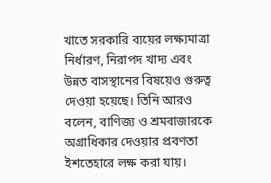খাতে সরকারি ব্যয়ের লক্ষ্যমাত্রা নির্ধারণ, নিরাপদ খাদ্য এবং উন্নত বাসস্থানের বিষয়েও গুরুত্ব দেওয়া হয়েছে। তিনি আরও বলেন, বাণিজ্য ও শ্রমবাজারকে অগ্রাধিকার দেওয়ার প্রবণতা ইশতেহারে লক্ষ করা যায়।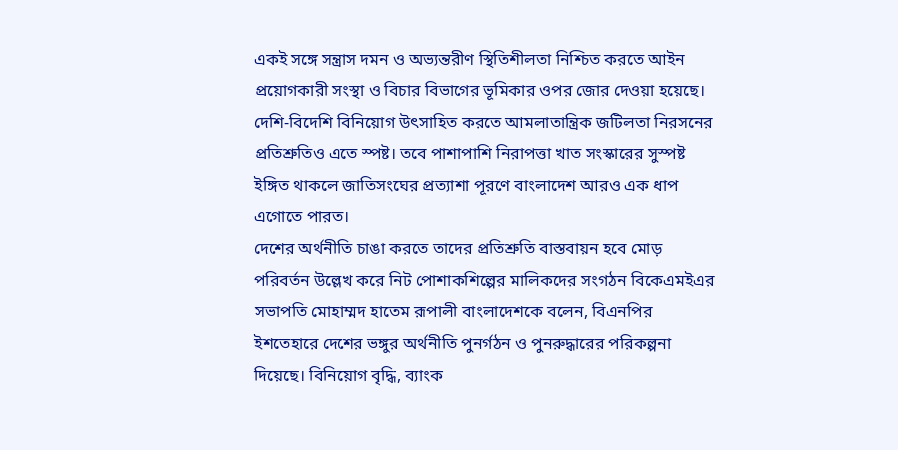একই সঙ্গে সন্ত্রাস দমন ও অভ্যন্তরীণ স্থিতিশীলতা নিশ্চিত করতে আইন প্রয়োগকারী সংস্থা ও বিচার বিভাগের ভূমিকার ওপর জোর দেওয়া হয়েছে। দেশি-বিদেশি বিনিয়োগ উৎসাহিত করতে আমলাতান্ত্রিক জটিলতা নিরসনের প্রতিশ্রুতিও এতে স্পষ্ট। তবে পাশাপাশি নিরাপত্তা খাত সংস্কারের সুস্পষ্ট ইঙ্গিত থাকলে জাতিসংঘের প্রত্যাশা পূরণে বাংলাদেশ আরও এক ধাপ এগোতে পারত।
দেশের অর্থনীতি চাঙা করতে তাদের প্রতিশ্রুতি বাস্তবায়ন হবে মোড় পরিবর্তন উল্লেখ করে নিট পোশাকশিল্পের মালিকদের সংগঠন বিকেএমইএর সভাপতি মোহাম্মদ হাতেম রূপালী বাংলাদেশকে বলেন, বিএনপির ইশতেহারে দেশের ভঙ্গুর অর্থনীতি পুনর্গঠন ও পুনরুদ্ধারের পরিকল্পনা দিয়েছে। বিনিয়োগ বৃদ্ধি, ব্যাংক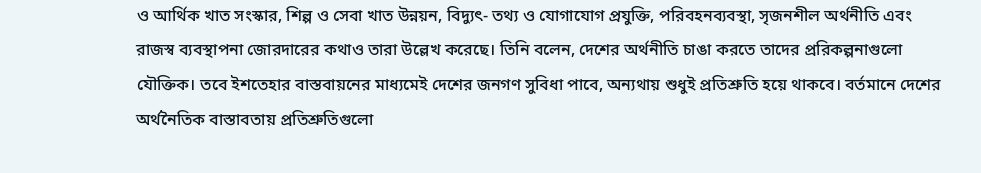ও আর্থিক খাত সংস্কার, শিল্প ও সেবা খাত উন্নয়ন, বিদ্যুৎ- তথ্য ও যোগাযোগ প্রযুক্তি, পরিবহনব্যবস্থা, সৃজনশীল অর্থনীতি এবং রাজস্ব ব্যবস্থাপনা জোরদারের কথাও তারা উল্লেখ করেছে। তিনি বলেন, দেশের অর্থনীতি চাঙা করতে তাদের প্ররিকল্পনাগুলো যৌক্তিক। তবে ইশতেহার বাস্তবায়নের মাধ্যমেই দেশের জনগণ সুবিধা পাবে, অন্যথায় শুধুই প্রতিশ্রুতি হয়ে থাকবে। বর্তমানে দেশের অর্থনৈতিক বাস্তাবতায় প্রতিশ্রুতিগুলো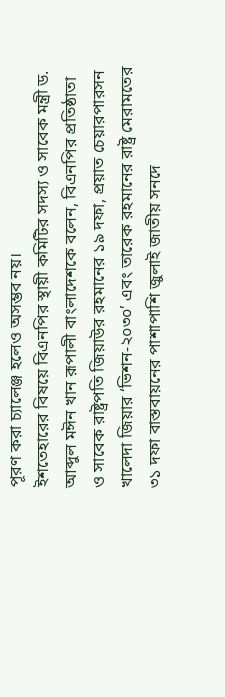পূরণ করা চ্যালেঞ্জ হলেও অসম্ভব নয়।
ইশতেহারের বিষয়ে বিএনপির স্থায়ী কমিটির সদস্য ও সাবেক মন্ত্রী ড. আব্দুল মঈন খান রূপালী বাংলাদেশকে বলেন, বিএনপির প্রতিষ্ঠাতা ও সাবেক রাষ্ট্রপতি জিয়াউর রহমানের ১৯ দফা, প্রয়াত চেয়ারপারসন খালেদা জিয়ার ‘ভিশন-২০৩০’ এবং তারেক রহমানের রাষ্ট্র মেরামতের ৩১ দফা বাস্তবায়নের পাশাপাশি জুলাই জাতীয় সনদে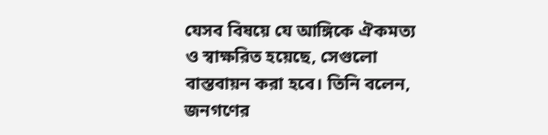যেসব বিষয়ে যে আঙ্গিকে ঐকমত্য ও স্বাক্ষরিত হয়েছে, সেগুলো বাস্তবায়ন করা হবে। তিনি বলেন, জনগণের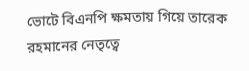ভোটে বিএনপি ক্ষমতায় গিয়ে তারেক রহমানের নেতৃত্বে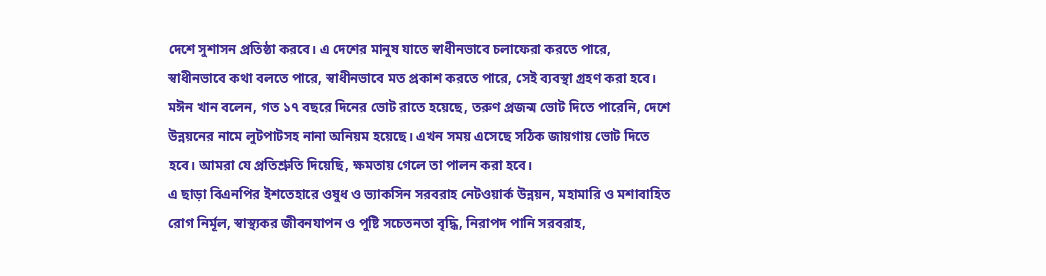দেশে সুশাসন প্রতিষ্ঠা করবে। এ দেশের মানুষ যাতে স্বাধীনভাবে চলাফেরা করতে পারে, স্বাধীনভাবে কথা বলতে পারে, স্বাধীনভাবে মত প্রকাশ করতে পারে, সেই ব্যবস্থা গ্রহণ করা হবে। মঈন খান বলেন, গত ১৭ বছরে দিনের ভোট রাতে হয়েছে, তরুণ প্রজন্ম ভোট দিতে পারেনি, দেশে উন্নয়নের নামে লুটপাটসহ নানা অনিয়ম হয়েছে। এখন সময় এসেছে সঠিক জায়গায় ভোট দিতে হবে। আমরা যে প্রতিশ্রুতি দিয়েছি, ক্ষমতায় গেলে তা পালন করা হবে।
এ ছাড়া বিএনপির ইশতেহারে ওষুধ ও ভ্যাকসিন সরবরাহ নেটওয়ার্ক উন্নয়ন, মহামারি ও মশাবাহিত রোগ নির্মূল, স্বাস্থ্যকর জীবনযাপন ও পুষ্টি সচেতনতা বৃদ্ধি, নিরাপদ পানি সরবরাহ,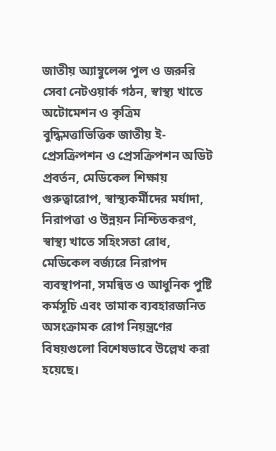জাতীয় অ্যাম্বুলেন্স পুল ও জরুরি সেবা নেটওয়ার্ক গঠন, স্বাস্থ্য খাতে অটোমেশন ও কৃত্রিম বুদ্ধিমত্তাভিত্তিক জাতীয় ই-প্রেসক্রিপশন ও প্রেসক্রিপশন অডিট প্রবর্তন, মেডিকেল শিক্ষায় গুরুত্বারোপ, স্বাস্থ্যকর্মীদের মর্যাদা, নিরাপত্তা ও উন্নয়ন নিশ্চিতকরণ, স্বাস্থ্য খাতে সহিংসতা রোধ, মেডিকেল বর্জ্যরে নিরাপদ ব্যবস্থাপনা, সমন্বিত ও আধুনিক পুষ্টি কর্মসূচি এবং তামাক ব্যবহারজনিত অসংক্রামক রোগ নিয়ন্ত্রণের বিষয়গুলো বিশেষভাবে উল্লেখ করা হয়েছে।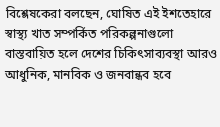বিশ্লেষকেরা বলছেন, ঘোষিত এই ইশতেহারে স্বাস্থ্য খাত সম্পর্কিত পরিকল্পনাগুলো বাস্তবায়িত হলে দেশের চিকিৎসাব্যবস্থা আরও আধুনিক, মানবিক ও জনবান্ধব হবে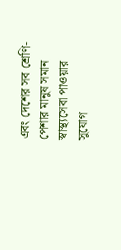এবং দেশের সব শ্রেণি-পেশার মানুষ সমান স্বাস্থ্যসেবা পাওয়ার সুযোগ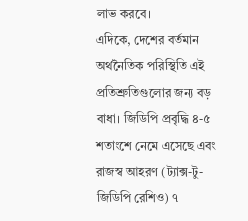লাভ করবে।
এদিকে, দেশের বর্তমান অর্থনৈতিক পরিস্থিতি এই প্রতিশ্রুতিগুলোর জন্য বড় বাধা। জিডিপি প্রবৃদ্ধি ৪-৫ শতাংশে নেমে এসেছে এবং রাজস্ব আহরণ (ট্যাক্স-টু-জিডিপি রেশিও) ৭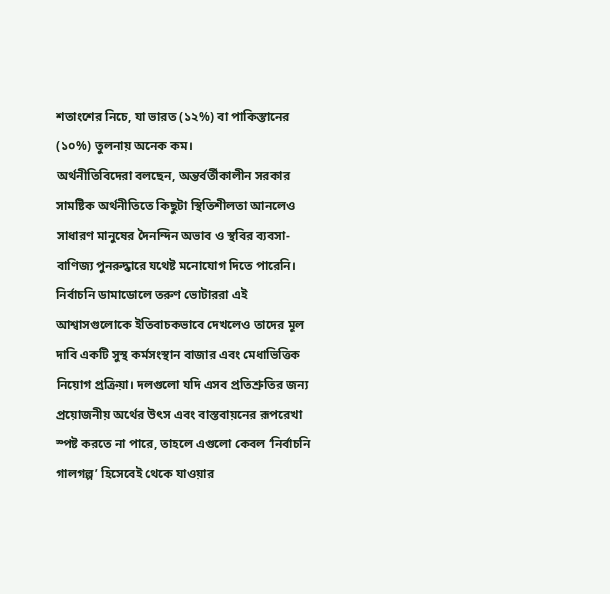শতাংশের নিচে, যা ভারত (১২%) বা পাকিস্তানের (১০%) তুলনায় অনেক কম।
অর্থনীতিবিদেরা বলছেন, অন্তর্বর্তীকালীন সরকার সামষ্টিক অর্থনীতিতে কিছুটা স্থিতিশীলতা আনলেও সাধারণ মানুষের দৈনন্দিন অভাব ও স্থবির ব্যবসা-বাণিজ্য পুনরুদ্ধারে যথেষ্ট মনোযোগ দিতে পারেনি। নির্বাচনি ডামাডোলে তরুণ ভোটাররা এই আশ্বাসগুলোকে ইতিবাচকভাবে দেখলেও তাদের মূল দাবি একটি সুস্থ কর্মসংস্থান বাজার এবং মেধাভিত্তিক নিয়োগ প্রক্রিয়া। দলগুলো যদি এসব প্রতিশ্রুতির জন্য প্রয়োজনীয় অর্থের উৎস এবং বাস্তবায়নের রূপরেখা স্পষ্ট করতে না পারে, তাহলে এগুলো কেবল ‘নির্বাচনি গালগল্প’ হিসেবেই থেকে যাওয়ার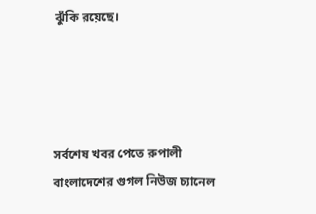ঝুঁকি রয়েছে।




সর্বশেষ খবর পেতে রুপালী বাংলাদেশের গুগল নিউজ চ্যানেল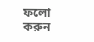ফলো করুন